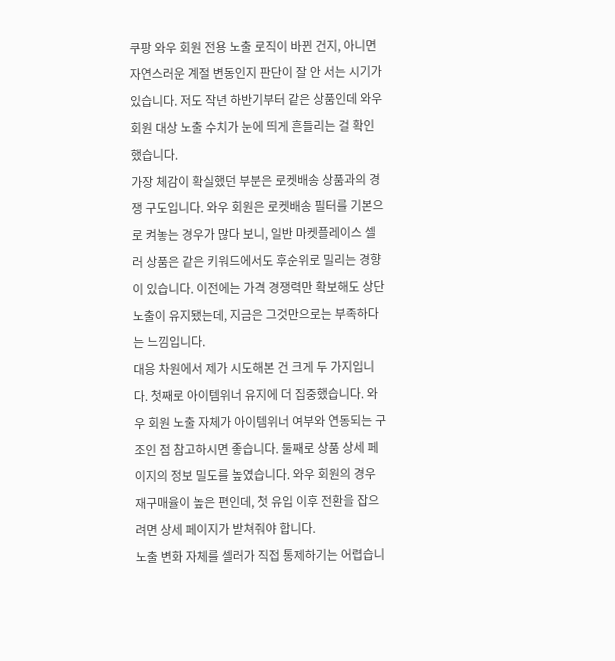쿠팡 와우 회원 전용 노출 로직이 바뀐 건지, 아니면 자연스러운 계절 변동인지 판단이 잘 안 서는 시기가 있습니다. 저도 작년 하반기부터 같은 상품인데 와우 회원 대상 노출 수치가 눈에 띄게 흔들리는 걸 확인했습니다.
가장 체감이 확실했던 부분은 로켓배송 상품과의 경쟁 구도입니다. 와우 회원은 로켓배송 필터를 기본으로 켜놓는 경우가 많다 보니, 일반 마켓플레이스 셀러 상품은 같은 키워드에서도 후순위로 밀리는 경향이 있습니다. 이전에는 가격 경쟁력만 확보해도 상단 노출이 유지됐는데, 지금은 그것만으로는 부족하다는 느낌입니다.
대응 차원에서 제가 시도해본 건 크게 두 가지입니다. 첫째로 아이템위너 유지에 더 집중했습니다. 와우 회원 노출 자체가 아이템위너 여부와 연동되는 구조인 점 참고하시면 좋습니다. 둘째로 상품 상세 페이지의 정보 밀도를 높였습니다. 와우 회원의 경우 재구매율이 높은 편인데, 첫 유입 이후 전환을 잡으려면 상세 페이지가 받쳐줘야 합니다.
노출 변화 자체를 셀러가 직접 통제하기는 어렵습니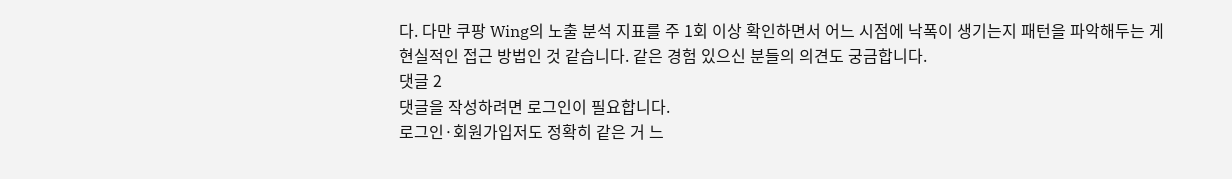다. 다만 쿠팡 Wing의 노출 분석 지표를 주 1회 이상 확인하면서 어느 시점에 낙폭이 생기는지 패턴을 파악해두는 게 현실적인 접근 방법인 것 같습니다. 같은 경험 있으신 분들의 의견도 궁금합니다.
댓글 2
댓글을 작성하려면 로그인이 필요합니다.
로그인·회원가입저도 정확히 같은 거 느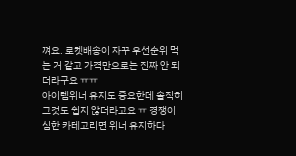껴요. 로켓배송이 자꾸 우선순위 먹는 거 같고 가격만으로는 진짜 안 되더라구요 ㅠㅠ
아이템위너 유지도 중요한데 솔직히 그것도 쉽지 않더라고요 ㅠ 경쟁이 심한 카테고리면 위너 유지하다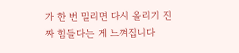가 한 번 밀리면 다시 올리기 진짜 힘들다는 게 느껴집니다